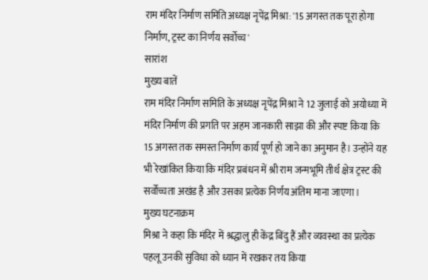राम मंदिर निर्माण समिति अध्यक्ष नृपेंद्र मिश्रा: '15 अगस्त तक पूरा होगा निर्माण, ट्रस्ट का निर्णय सर्वोच्च'
सारांश
मुख्य बातें
राम मंदिर निर्माण समिति के अध्यक्ष नृपेंद्र मिश्रा ने 12 जुलाई को अयोध्या में मंदिर निर्माण की प्रगति पर अहम जानकारी साझा की और स्पष्ट किया कि 15 अगस्त तक समस्त निर्माण कार्य पूर्ण हो जाने का अनुमान है। उन्होंने यह भी रेखांकित किया कि मंदिर प्रबंधन में श्री राम जन्मभूमि तीर्थ क्षेत्र ट्रस्ट की सर्वोच्चता अखंड है और उसका प्रत्येक निर्णय अंतिम माना जाएगा।
मुख्य घटनाक्रम
मिश्रा ने कहा कि मंदिर में श्रद्धालु ही केंद्र बिंदु हैं और व्यवस्था का प्रत्येक पहलू उनकी सुविधा को ध्यान में रखकर तय किया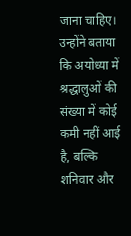जाना चाहिए। उन्होंने बताया कि अयोध्या में श्रद्धालुओं की संख्या में कोई कमी नहीं आई है, बल्कि शनिवार और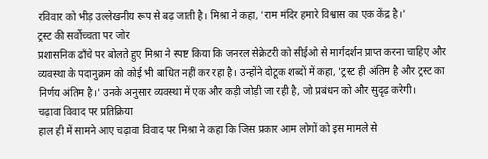रविवार को भीड़ उल्लेखनीय रूप से बढ़ जाती है। मिश्रा ने कहा, 'राम मंदिर हमारे विश्वास का एक केंद्र है।'
ट्रस्ट की सर्वोच्चता पर जोर
प्रशासनिक ढाँचे पर बोलते हुए मिश्रा ने स्पष्ट किया कि जनरल सेक्रेटरी को सीईओ से मार्गदर्शन प्राप्त करना चाहिए और व्यवस्था के पदानुक्रम को कोई भी बाधित नहीं कर रहा है। उन्होंने दोटूक शब्दों में कहा, 'ट्रस्ट ही अंतिम है और ट्रस्ट का निर्णय अंतिम है।' उनके अनुसार व्यवस्था में एक और कड़ी जोड़ी जा रही है, जो प्रबंधन को और सुदृढ़ करेगी।
चढ़ावा विवाद पर प्रतिक्रिया
हाल ही में सामने आए चढ़ावा विवाद पर मिश्रा ने कहा कि जिस प्रकार आम लोगों को इस मामले से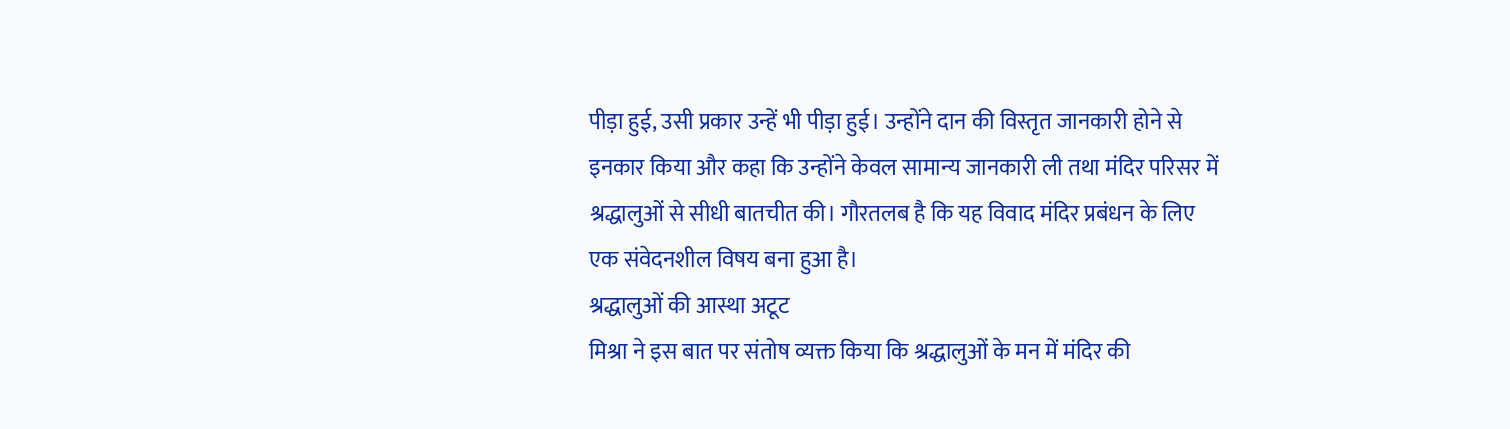पीड़ा हुई, उसी प्रकार उन्हें भी पीड़ा हुई। उन्होंने दान की विस्तृत जानकारी होने से इनकार किया और कहा कि उन्होंने केवल सामान्य जानकारी ली तथा मंदिर परिसर में श्रद्धालुओं से सीधी बातचीत की। गौरतलब है कि यह विवाद मंदिर प्रबंधन के लिए एक संवेदनशील विषय बना हुआ है।
श्रद्धालुओं की आस्था अटूट
मिश्रा ने इस बात पर संतोष व्यक्त किया कि श्रद्धालुओं के मन में मंदिर की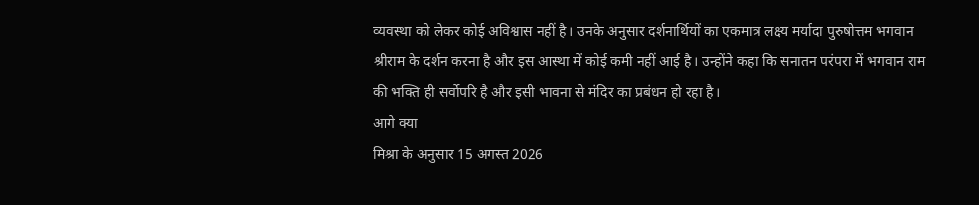व्यवस्था को लेकर कोई अविश्वास नहीं है। उनके अनुसार दर्शनार्थियों का एकमात्र लक्ष्य मर्यादा पुरुषोत्तम भगवान श्रीराम के दर्शन करना है और इस आस्था में कोई कमी नहीं आई है। उन्होंने कहा कि सनातन परंपरा में भगवान राम की भक्ति ही सर्वोपरि है और इसी भावना से मंदिर का प्रबंधन हो रहा है।
आगे क्या
मिश्रा के अनुसार 15 अगस्त 2026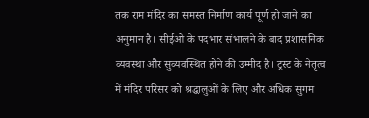तक राम मंदिर का समस्त निर्माण कार्य पूर्ण हो जाने का अनुमान है। सीईओ के पदभार संभालने के बाद प्रशासनिक व्यवस्था और सुव्यवस्थित होने की उम्मीद है। ट्रस्ट के नेतृत्व में मंदिर परिसर को श्रद्धालुओं के लिए और अधिक सुगम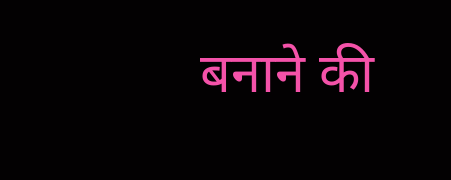बनाने की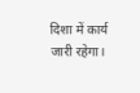दिशा में कार्य जारी रहेगा।